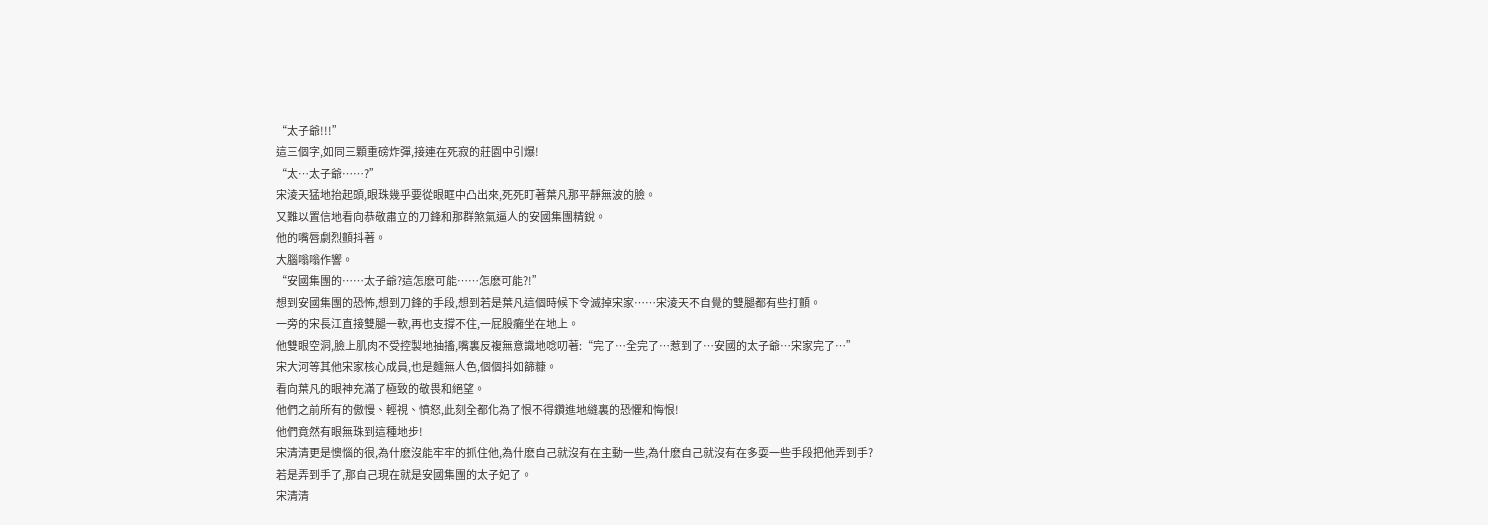“太子爺!!!”
這三個字,如同三顆重磅炸彈,接連在死寂的莊園中引爆!
“太…太子爺……?”
宋淩天猛地抬起頭,眼珠幾乎要從眼眶中凸出來,死死盯著葉凡那平靜無波的臉。
又難以置信地看向恭敬肅立的刀鋒和那群煞氣逼人的安國集團精銳。
他的嘴唇劇烈顫抖著。
大腦嗡嗡作響。
“安國集團的……太子爺?這怎麽可能……怎麽可能?!”
想到安國集團的恐怖,想到刀鋒的手段,想到若是葉凡這個時候下令滅掉宋家……宋淩天不自覺的雙腿都有些打顫。
一旁的宋長江直接雙腿一軟,再也支撐不住,一屁股癱坐在地上。
他雙眼空洞,臉上肌肉不受控製地抽搐,嘴裏反複無意識地唸叨著:“完了…全完了…惹到了…安國的太子爺…宋家完了…”
宋大河等其他宋家核心成員,也是麵無人色,個個抖如篩糠。
看向葉凡的眼神充滿了極致的敬畏和絕望。
他們之前所有的傲慢、輕視、憤怒,此刻全都化為了恨不得鑽進地縫裏的恐懼和悔恨!
他們竟然有眼無珠到這種地步!
宋清清更是懊惱的很,為什麽沒能牢牢的抓住他,為什麽自己就沒有在主動一些,為什麽自己就沒有在多耍一些手段把他弄到手?
若是弄到手了,那自己現在就是安國集團的太子妃了。
宋清清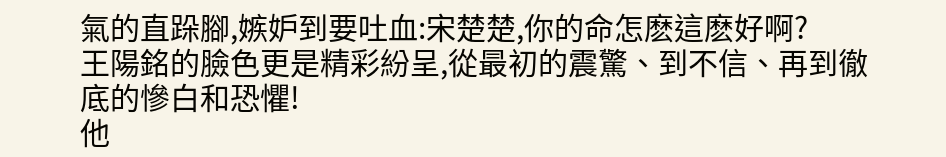氣的直跺腳,嫉妒到要吐血:宋楚楚,你的命怎麽這麽好啊?
王陽銘的臉色更是精彩紛呈,從最初的震驚、到不信、再到徹底的慘白和恐懼!
他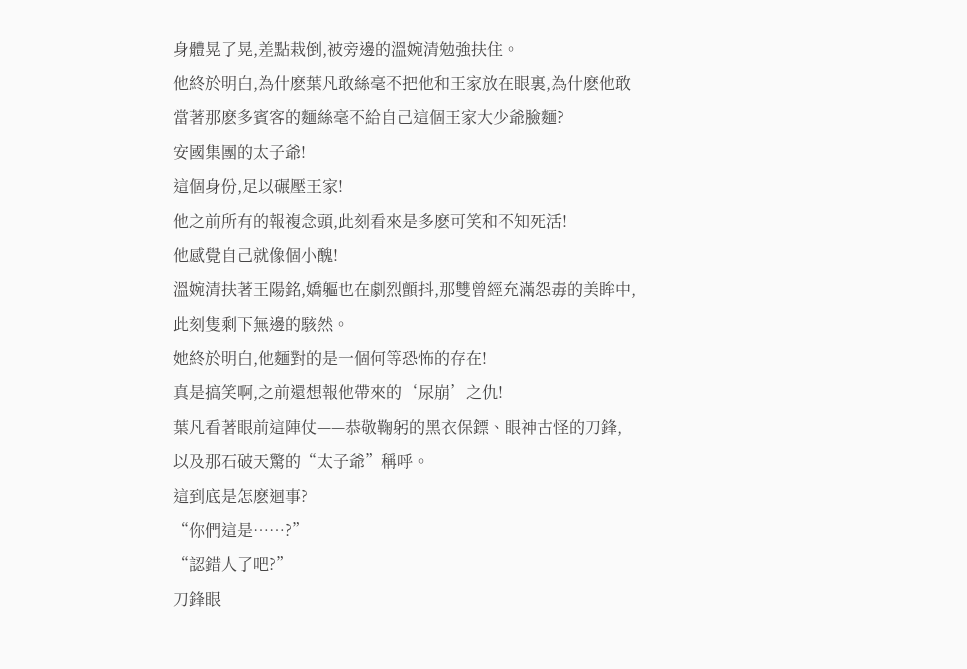身體晃了晃,差點栽倒,被旁邊的溫婉清勉強扶住。
他終於明白,為什麽葉凡敢絲毫不把他和王家放在眼裏,為什麽他敢當著那麽多賓客的麵絲毫不給自己這個王家大少爺臉麵?
安國集團的太子爺!
這個身份,足以碾壓王家!
他之前所有的報複念頭,此刻看來是多麽可笑和不知死活!
他感覺自己就像個小醜!
溫婉清扶著王陽銘,嬌軀也在劇烈顫抖,那雙曾經充滿怨毒的美眸中,此刻隻剩下無邊的駭然。
她終於明白,他麵對的是一個何等恐怖的存在!
真是搞笑啊,之前還想報他帶來的‘尿崩’之仇!
葉凡看著眼前這陣仗——恭敬鞠躬的黑衣保鏢、眼神古怪的刀鋒,以及那石破天驚的“太子爺”稱呼。
這到底是怎麽迴事?
“你們這是……?”
“認錯人了吧?”
刀鋒眼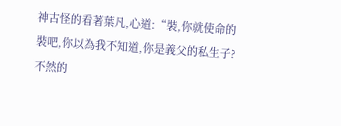神古怪的看著葉凡,心道:“裝,你就使命的裝吧,你以為我不知道,你是義父的私生子?不然的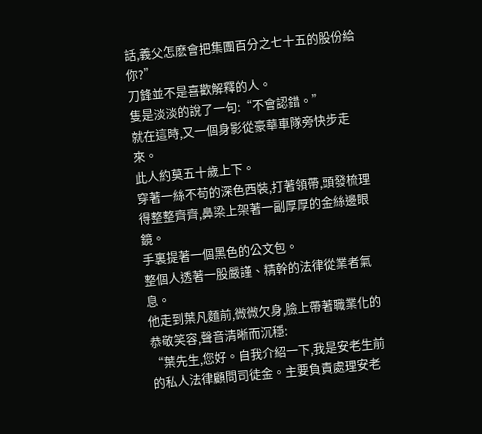話,義父怎麽會把集團百分之七十五的股份給你?”
刀鋒並不是喜歡解釋的人。
隻是淡淡的說了一句:“不會認錯。”
就在這時,又一個身影從豪華車隊旁快步走來。
此人約莫五十歲上下。
穿著一絲不苟的深色西裝,打著領帶,頭發梳理得整整齊齊,鼻梁上架著一副厚厚的金絲邊眼鏡。
手裏提著一個黑色的公文包。
整個人透著一股嚴謹、精幹的法律從業者氣息。
他走到葉凡麵前,微微欠身,臉上帶著職業化的恭敬笑容,聲音清晰而沉穩:
“葉先生,您好。自我介紹一下,我是安老生前的私人法律顧問司徒金。主要負責處理安老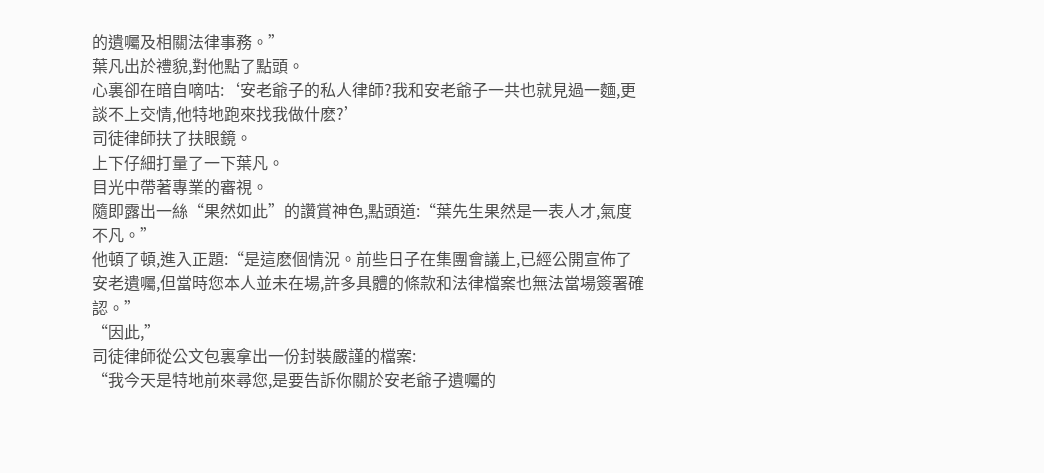的遺囑及相關法律事務。”
葉凡出於禮貌,對他點了點頭。
心裏卻在暗自嘀咕:‘安老爺子的私人律師?我和安老爺子一共也就見過一麵,更談不上交情,他特地跑來找我做什麽?’
司徒律師扶了扶眼鏡。
上下仔細打量了一下葉凡。
目光中帶著專業的審視。
隨即露出一絲“果然如此”的讚賞神色,點頭道:“葉先生果然是一表人才,氣度不凡。”
他頓了頓,進入正題:“是這麽個情況。前些日子在集團會議上,已經公開宣佈了安老遺囑,但當時您本人並未在場,許多具體的條款和法律檔案也無法當場簽署確認。”
“因此,”
司徒律師從公文包裏拿出一份封裝嚴謹的檔案:
“我今天是特地前來尋您,是要告訴你關於安老爺子遺囑的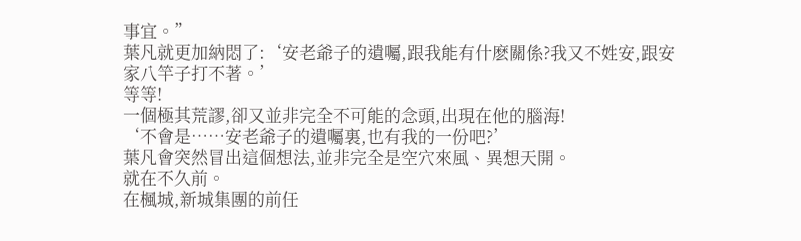事宜。”
葉凡就更加納悶了:‘安老爺子的遺囑,跟我能有什麽關係?我又不姓安,跟安家八竿子打不著。’
等等!
一個極其荒謬,卻又並非完全不可能的念頭,出現在他的腦海!
‘不會是……安老爺子的遺囑裏,也有我的一份吧?’
葉凡會突然冒出這個想法,並非完全是空穴來風、異想天開。
就在不久前。
在楓城,新城集團的前任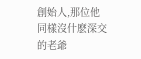創始人,那位他同樣沒什麽深交的老爺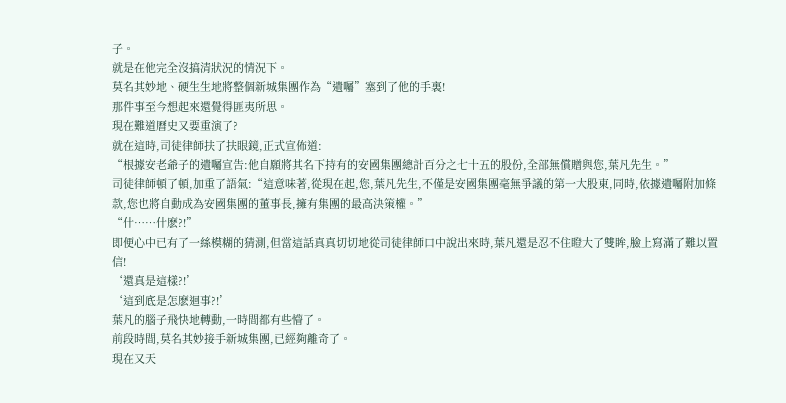子。
就是在他完全沒搞清狀況的情況下。
莫名其妙地、硬生生地將整個新城集團作為“遺囑”塞到了他的手裏!
那件事至今想起來還覺得匪夷所思。
現在難道曆史又要重演了?
就在這時,司徒律師扶了扶眼鏡,正式宣佈道:
“根據安老爺子的遺囑宣告:他自願將其名下持有的安國集團總計百分之七十五的股份,全部無償贈與您,葉凡先生。”
司徒律師頓了頓,加重了語氣:“這意味著,從現在起,您,葉凡先生,不僅是安國集團毫無爭議的第一大股東,同時,依據遺囑附加條款,您也將自動成為安國集團的董事長,擁有集團的最高決策權。”
“什……什麽?!”
即便心中已有了一絲模糊的猜測,但當這話真真切切地從司徒律師口中說出來時,葉凡還是忍不住瞪大了雙眸,臉上寫滿了難以置信!
‘還真是這樣?!’
‘這到底是怎麽迴事?!’
葉凡的腦子飛快地轉動,一時間都有些懵了。
前段時間,莫名其妙接手新城集團,已經夠離奇了。
現在又天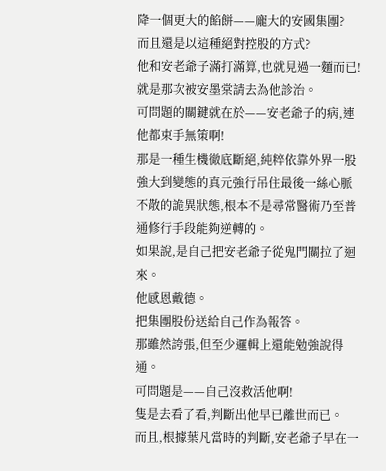降一個更大的餡餅——龐大的安國集團?
而且還是以這種絕對控股的方式?
他和安老爺子滿打滿算,也就見過一麵而已!
就是那次被安墨棠請去為他診治。
可問題的關鍵就在於——安老爺子的病,連他都束手無策啊!
那是一種生機徹底斷絕,純粹依靠外界一股強大到變態的真元強行吊住最後一絲心脈不散的詭異狀態,根本不是尋常醫術乃至普通修行手段能夠逆轉的。
如果說,是自己把安老爺子從鬼門關拉了迴來。
他感恩戴德。
把集團股份送給自己作為報答。
那雖然誇張,但至少邏輯上還能勉強說得通。
可問題是——自己沒救活他啊!
隻是去看了看,判斷出他早已離世而已。
而且,根據葉凡當時的判斷,安老爺子早在一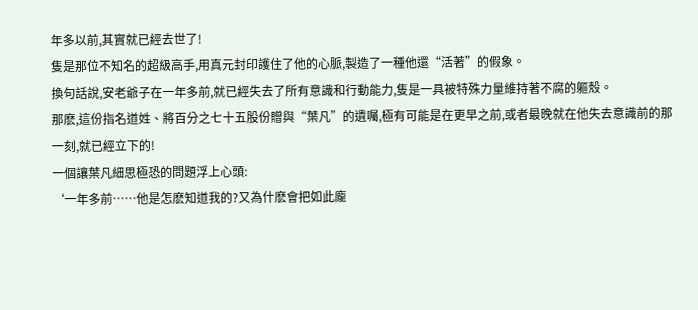年多以前,其實就已經去世了!
隻是那位不知名的超級高手,用真元封印護住了他的心脈,製造了一種他還“活著”的假象。
換句話說,安老爺子在一年多前,就已經失去了所有意識和行動能力,隻是一具被特殊力量維持著不腐的軀殼。
那麽,這份指名道姓、將百分之七十五股份贈與“葉凡”的遺囑,極有可能是在更早之前,或者最晚就在他失去意識前的那一刻,就已經立下的!
一個讓葉凡細思極恐的問題浮上心頭:
‘一年多前……他是怎麽知道我的?又為什麽會把如此龐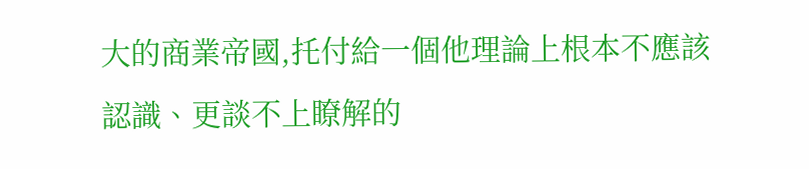大的商業帝國,托付給一個他理論上根本不應該認識、更談不上瞭解的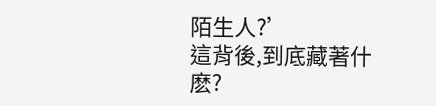陌生人?’
這背後,到底藏著什麽?